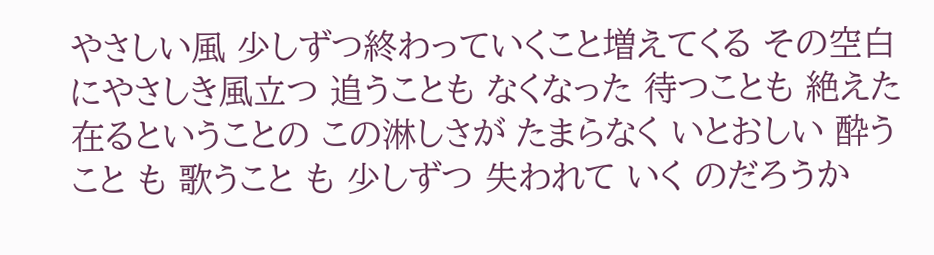やさしい風 少しずつ終わっていくこと増えてくる その空白にやさしき風立つ 追うことも なくなった 待つことも 絶えた 在るということの この淋しさが たまらなく いとおしい 酔うこと も 歌うこと も 少しずつ 失われて いく のだろうか